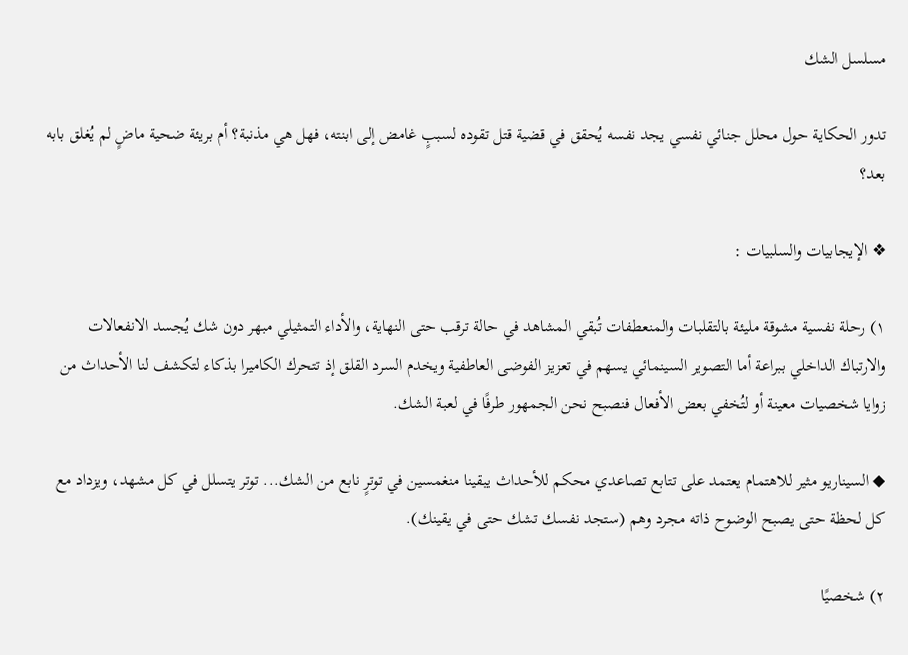مسلسل الشك

تدور الحكاية حول محلل جنائي نفسي يجد نفسه يُحقق في قضية قتل تقوده لسببٍ غامض إلى ابنته، فهل هي مذنبة؟ أم بريئة ضحية ماضٍ لم يُغلق بابه بعد؟

❖ الإيجابيات والسلبيات :

١) رحلة نفسية مشوقة مليئة بالتقلبات والمنعطفات تُبقي المشاهد في حالة ترقب حتى النهاية، والأداء التمثيلي مبهر دون شك يُجسد الانفعالات والارتباك الداخلي ببراعة أما التصوير السينمائي يسهم في تعزيز الفوضى العاطفية ويخدم السرد القلق إذ تتحرك الكاميرا بذكاء لتكشف لنا الأحداث من زوايا شخصيات معينة أو لتُخفي بعض الأفعال فنصبح نحن الجمهور طرفًا في لعبة الشك.

◆ السيناريو مثير للاهتمام يعتمد على تتابع تصاعدي محكم للأحداث يبقينا منغمسين في توترٍ نابع من الشك... توتر يتسلل في كل مشهد، ويزداد مع كل لحظة حتى يصبح الوضوح ذاته مجرد وهم (ستجد نفسك تشك حتى في يقينك).

٢) شخصيًا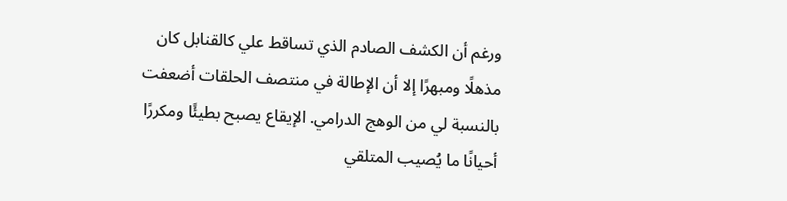ورغم أن الكشف الصادم الذي تساقط علي كالقنابل كان مذهلًا ومبهرًا إلا أن الإطالة في منتصف الحلقات أضعفت بالنسبة لي من الوهج الدرامي. الإيقاع يصبح بطيئًا ومكررًا أحيانًا ما يُصيب المتلقي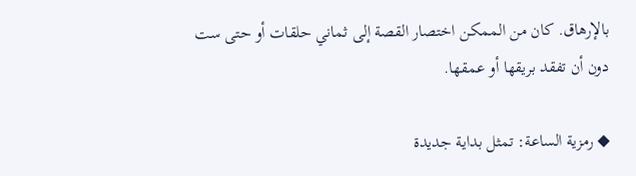بالإرهاق. كان من الممكن اختصار القصة إلى ثماني حلقات أو حتى ست دون أن تفقد بريقها أو عمقها.

◆ رمزية الساعة: تمثل بداية جديدة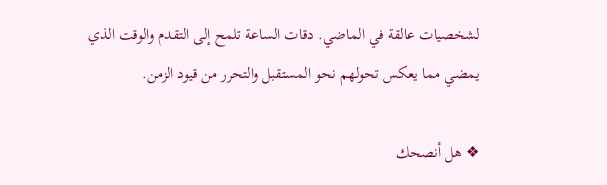لشخصيات عالقة في الماضي. دقات الساعة تلمح إلى التقدم والوقت الذي يمضي مما يعكس تحولهم نحو المستقبل والتحرر من قيود الزمن.

❖ هل أنصحك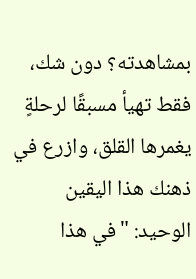بمشاهدته؟ دون شك، فقط تهيأ مسبقًا لرحلةٍ يغمرها القلق، وازرع في ذهنك هذا اليقين الوحيد: "في هذا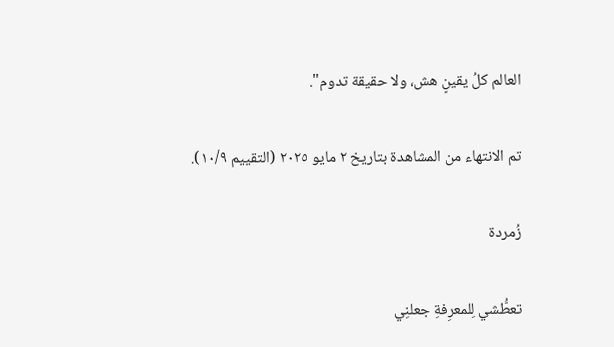العالم كلُ يقينٍ هش، ولا حقيقة تدوم".

تم الانتهاء من المشاهدة بتاريخ ٢ مايو ٢٠٢٥ (التقييم ١٠/٩).

زُمردة

تعطُّشي لِلمعرِفةِ جعلنِي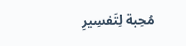مُحِبة لِتَفسِيرِ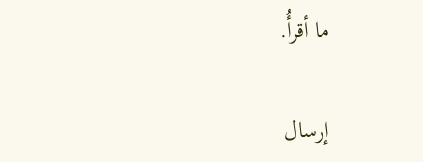ما أقرأُ.

إرسال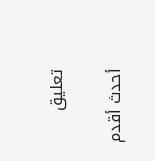تعليق

أحدث أقدم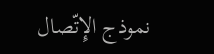نموذج الإِتّصال